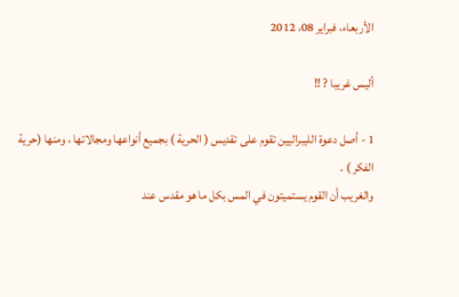الأربعاء، فبراير 08، 2012

أليس غريبا ? !!

1 - أصل دعوة الليبراليين تقوم على تقديس ( الحرية ) بجميع أنواعها ومجالاتها ، ومنها (حرية الفكر ) .
والغريب أن القوم يستميتون في المس بكل ما هو مقدس عند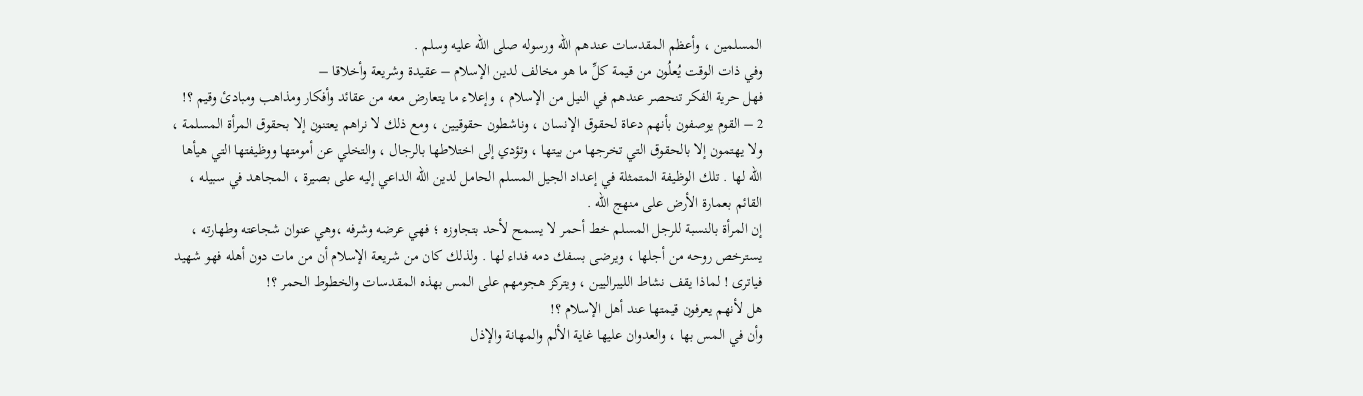المسلمين ، وأعظم المقدسات عندهم الله ورسوله صلى الله عليه وسلم .
وفي ذات الوقت يُعلُون من قيمة كلِّ ما هو مخالف لدين الإسلام – عقيدة وشريعة وأخلاقا –
فهل حرية الفكر تنحصر عندهم في النيل من الإسلام ، وإعلاء ما يتعارض معه من عقائد وأفكار ومذاهب ومبادئ وقيم ؟!
2 – القوم يوصفون بأنهم دعاة لحقوق الإنسان ، وناشطون حقوقيين ، ومع ذلك لا نراهم يعتنون إلا بحقوق المرأة المسلمة ، ولا يهتمون إلا بالحقوق التي تخرجها من بيتها ، وتؤدي إلى اختلاطها بالرجال ، والتخلي عن أمومتها ووظيفتها التي هيأها الله لها . تلك الوظيفة المتمثلة في إعداد الجيل المسلم الحامل لدين الله الداعي إليه على بصيرة ، المجاهد في سبيله ، القائم بعمارة الأرض على منهج الله .
إن المرأة بالنسبة للرجل المسلم خط أحمر لا يسمح لأحد بتجاوزه ؛ فهي عرضه وشرفه ،وهي عنوان شجاعته وطهارته ، يسترخص روحه من أجلها ، ويرضى بسفك دمه فداء لها . ولذلك كان من شريعة الإسلام أن من مات دون أهله فهو شهيد
فياترى ! لماذا يقف نشاط الليبراليين ، ويتركز هجومهم على المس بهذه المقدسات والخطوط الحمر ؟!
هل لأنهم يعرفون قيمتها عند أهل الإسلام ؟!
وأن في المس بها ، والعدوان عليها غاية الألم والمهانة والإذل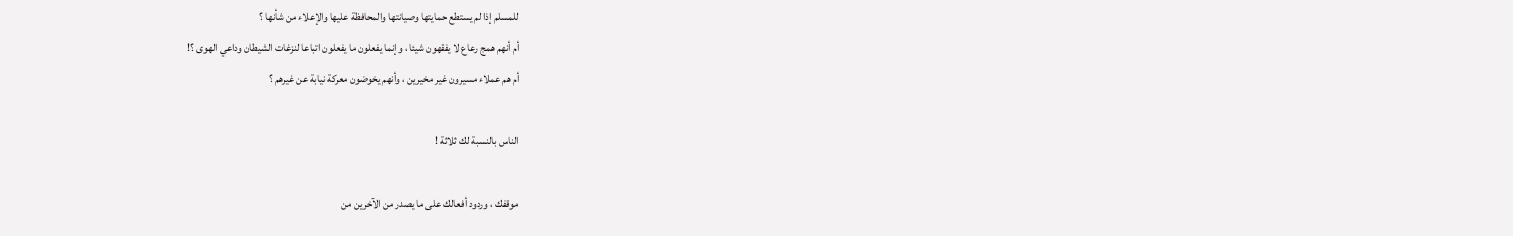للمسلم إذا لم يستطع حمايتها وصيانتها والمحافظة عليها والإعلاء من شأنها ؟
أم أنهم همج رعاع لا يفقهون شيئا ، وإنما يفعلون ما يفعلون اتباعا لنزغات الشيطان وداعي الهوى ؟!
أم هم عملاء مسيرون غير مخيرين ، وأنهم يخوضون معركة نيابة عن غيرهم ؟

الناس بالنسبة لك ثلاثة !

موقفك ، وردود أفعالك على ما يصدر من الآخرين من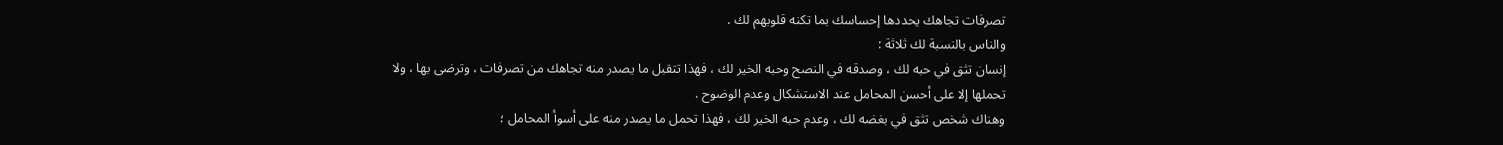تصرفات تجاهك يحددها إحساسك بما تكنه قلوبهم لك .
والناس بالنسبة لك ثلاثة :
إنسان تثق في حبه لك ، وصدقه في النصح وحبه الخير لك ، فهذا تتقبل ما يصدر منه تجاهك من تصرفات ، وترضى بها ، ولا تحملها إلا على أحسن المحامل عند الاستشكال وعدم الوضوح .
وهناك شخص تثق في بغضه لك ، وعدم حبه الخير لك ، فهذا تحمل ما يصدر منه على أسوأ المحامل ؛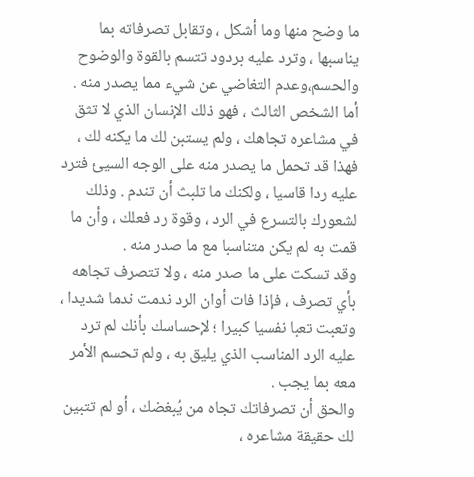ما وضح منها وما أشكل ، وتقابل تصرفاته بما يناسبها ، وترد عليه بردود تتسم بالقوة والوضوح والحسم،وعدم التغاضي عن شيء مما يصدر منه .
أما الشخص الثالث ، فهو ذلك الإنسان الذي لا تثق في مشاعره تجاهك ، ولم يستبن لك ما يكنه لك ، فهذا قد تحمل ما يصدر منه على الوجه السيئ فترد عليه ردا قاسيا ، ولكنك ما تلبث أن تندم . وذلك لشعورك بالتسرع في الرد ، وقوة رد فعلك ، وأن ما قمت به لم يكن متناسبا مع ما صدر منه .
وقد تسكت على ما صدر منه ، ولا تتصرف تجاهه بأي تصرف ، فإذا فات أوان الرد ندمت ندما شديدا ، وتعبت تعبا نفسيا كبيرا ؛ لإحساسك بأنك لم ترد عليه الرد المناسب الذي يليق به ، ولم تحسم الأمر معه بما يجب .
والحق أن تصرفاتك تجاه من يُبغضك ، أو لم تتبين لك حقيقة مشاعره ،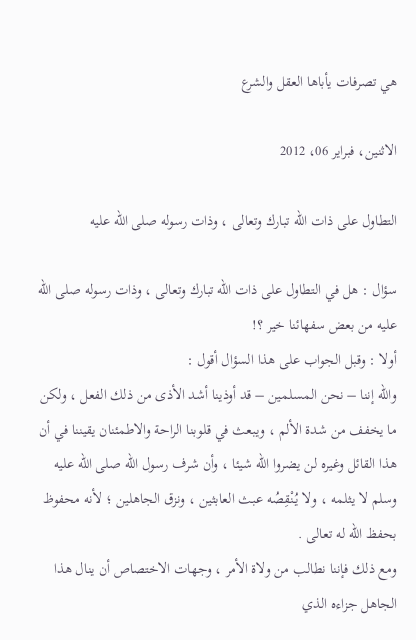هي تصرفات يأباها العقل والشرع

الاثنين، فبراير 06، 2012

التطاول على ذات الله تبارك وتعالى ، وذات رسوله صلى الله عليه

سؤال : هل في التطاول على ذات الله تبارك وتعالى ، وذات رسوله صلى الله عليه من بعض سفهائنا خير ؟!
أولا : وقبل الجواب على هذا السؤال أقول :
والله إننا – نحن المسلمين – قد أوذينا أشد الأذى من ذلك الفعل ، ولكن ما يخفف من شدة الألم ، ويبعث في قلوبنا الراحة والاطمئنان يقيننا في أن هذا القائل وغيره لن يضروا الله شيئا ، وأن شرف رسول الله صلى الله عليه وسلم لا يثلمه ، ولا يُنْقِصُه عبث العابثين ، ونزق الجاهلين ؛ لأنه محفوظ بحفظ الله له تعالى .
ومع ذلك فإننا نطالب من ولاة الأمر ، وجهات الاختصاص أن ينال هذا الجاهل جزاءه الذي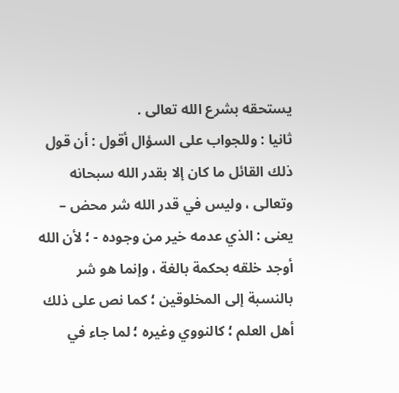يستحقه بشرع الله تعالى .
ثانيا : وللجواب على السؤال أقول : أن قول ذلك القائل ما كان إلا بقدر الله سبحانه وتعالى ، وليس في قدر الله شر محض – يعنى : الذي عدمه خير من وجوده - ؛ لأن الله أوجد خلقه بحكمة بالغة ، وإنما هو شر بالنسبة إلى المخلوقين ؛ كما نص على ذلك أهل العلم ؛ كالنووي وغيره ؛ لما جاء في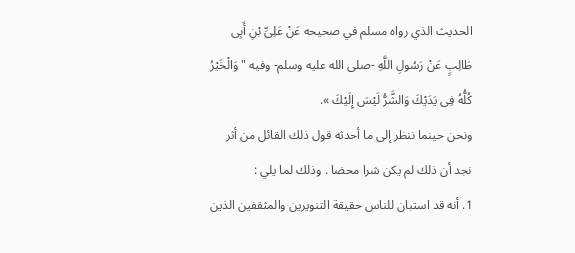الحديث الذي رواه مسلم في صحيحه عَنْ عَلِىِّ بْنِ أَبِى طَالِبٍ عَنْ رَسُولِ اللَّهِ -صلى الله عليه وسلم- وفيه " وَالْخَيْرُ كُلُّهُ فِى يَدَيْكَ وَالشَّرُّ لَيْسَ إِلَيْكَ ».
ونحن حينما ننظر إلى ما أحدثه قول ذلك القائل من أثر نجد أن ذلك لم يكن شرا محضا . وذلك لما يلي :
1. أنه قد استبان للناس حقيقة التنويرين والمثقفين الذين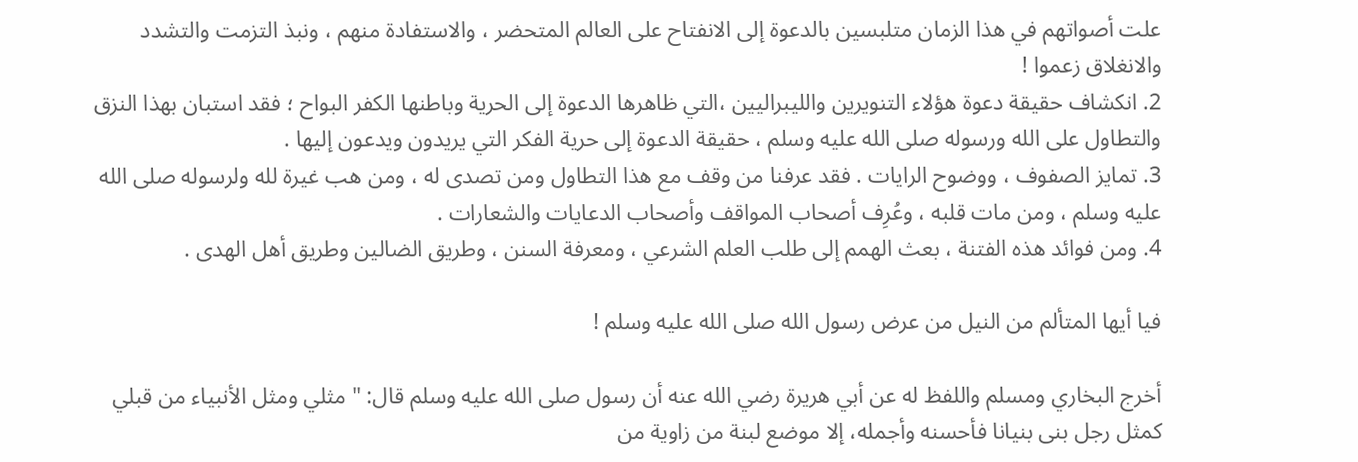علت أصواتهم في هذا الزمان متلبسين بالدعوة إلى الانفتاح على العالم المتحضر ، والاستفادة منهم ، ونبذ التزمت والتشدد والانغلاق زعموا !
2. انكشاف حقيقة دعوة هؤلاء التنويرين والليبراليين ،التي ظاهرها الدعوة إلى الحرية وباطنها الكفر البواح ؛ فقد استبان بهذا النزق والتطاول على الله ورسوله صلى الله عليه وسلم ، حقيقة الدعوة إلى حرية الفكر التي يريدون ويدعون إليها .
3. تمايز الصفوف ، ووضوح الرايات . فقد عرفنا من وقف مع هذا التطاول ومن تصدى له ، ومن هب غيرة لله ولرسوله صلى الله عليه وسلم ، ومن مات قلبه ، وعُرِف أصحاب المواقف وأصحاب الدعايات والشعارات .
4. ومن فوائد هذه الفتنة ، بعث الهمم إلى طلب العلم الشرعي ، ومعرفة السنن ، وطريق الضالين وطريق أهل الهدى .

فيا أيها المتألم من النيل من عرض رسول الله صلى الله عليه وسلم !

أخرج البخاري ومسلم واللفظ له عن أبي هريرة رضي الله عنه أن رسول صلى الله عليه وسلم قال: " مثلي ومثل الأنبياء من قبلي كمثل رجل بنى بنيانا فأحسنه وأجمله، إلا موضع لبنة من زاوية من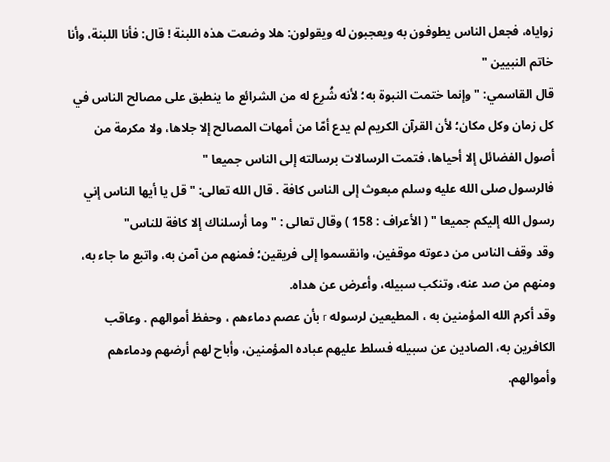زواياه، فجعل الناس يطوفون به ويعجبون له ويقولون: هلا وضعت هذه اللبنة ! قال: فأنا اللبنة، وأنا خاتم النبيين "
قال القاسمي: "وإنما ختمت النبوة به؛ لأنه شُرِع له من الشرائع ما ينطبق على مصالح الناس في كل زمان وكل مكان؛ لأن القرآن الكريم لم يدع أمّا من أمهات المصالح إلا جلاها، ولا مكرمة من أصول الفضائل إلا أحياها، فتمت الرسالات برسالته إلى الناس جميعا "
فالرسول صلى الله عليه وسلم مبعوث إلى الناس كافة . قال الله تعالى: " قل يا أيها الناس إني رسول الله إليكم جميعا " ( الأعراف : 158 ) وقال تعالى : " وما أرسلناك إلا كافة للناس"
وقد وقف الناس من دعوته موقفين، وانقسموا إلى فريقين؛ فمنهم من آمن به، واتبع ما جاء به، ومنهم من صد عنه، وتنكب سبيله، وأعرض عن هداه.
وقد أكرم الله المؤمنين به ، المطيعين لرسوله r بأن عصم دماءهم ، وحفظ أموالهم . وعاقب الكافرين به، الصادين عن سبيله فسلط عليهم عباده المؤمنين، وأباح لهم أرضهم ودماءهم وأموالهم.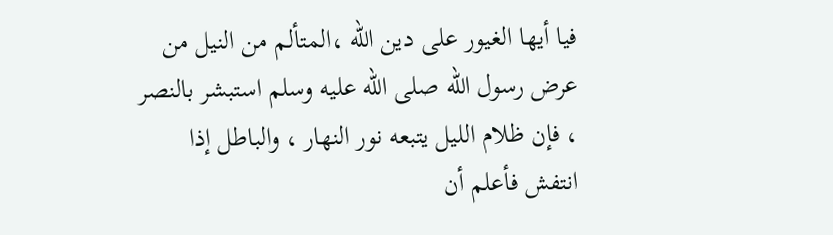فيا أيها الغيور على دين الله ،المتألم من النيل من عرض رسول الله صلى الله عليه وسلم استبشر بالنصر ، فإن ظلام الليل يتبعه نور النهار ، والباطل إذا انتفش فأعلم أن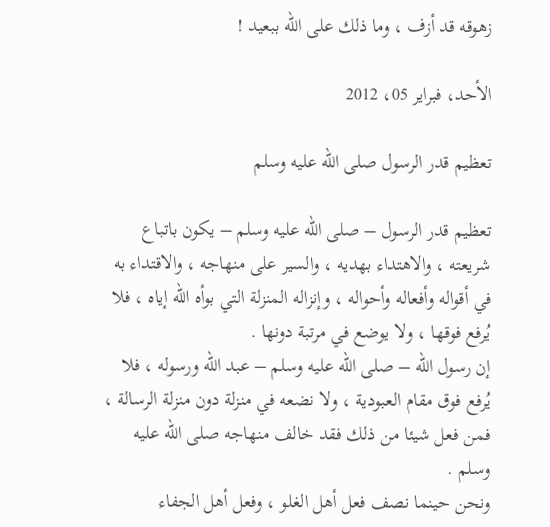زهوقه قد أزف ، وما ذلك على الله ببعيد !

الأحد، فبراير 05، 2012

تعظيم قدر الرسول صلى الله عليه وسلم

تعظيم قدر الرسول – صلى الله عليه وسلم – يكون باتباع شريعته ، والاهتداء بهديه ، والسير على منهاجه ، والاقتداء به في أقواله وأفعاله وأحواله ، وإنزاله المنزلة التي بوأه الله إياه ، فلا يُرفع فوقها ، ولا يوضع في مرتبة دونها .
إن رسول الله – صلى الله عليه وسلم – عبد الله ورسوله ، فلا يُرفع فوق مقام العبودية ، ولا نضعه في منزلة دون منزلة الرسالة ، فمن فعل شيئا من ذلك فقد خالف منهاجه صلى الله عليه وسلم .
ونحن حينما نصف فعل أهل الغلو ، وفعل أهل الجفاء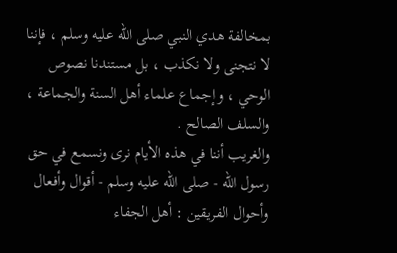بمخالفة هدي النبي صلى الله عليه وسلم ، فإننا لا نتجنى ولا نكذب ، بل مستندنا نصوص الوحي ، وإجماع علماء أهل السنة والجماعة ، والسلف الصالح .
والغريب أننا في هذه الأيام نرى ونسمع في حق رسول الله - صلى الله عليه وسلم - أقوال وأفعال وأحوال الفريقين : أهل الجفاء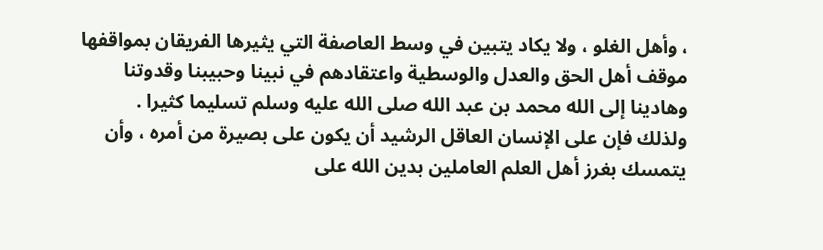، وأهل الغلو ، ولا يكاد يتبين في وسط العاصفة التي يثيرها الفريقان بمواقفها موقف أهل الحق والعدل والوسطية واعتقادهم في نبينا وحبيبنا وقدوتنا وهادينا إلى الله محمد بن عبد الله صلى الله عليه وسلم تسليما كثيرا .
ولذلك فإن على الإنسان العاقل الرشيد أن يكون على بصيرة من أمره ، وأن يتمسك بغرز أهل العلم العاملين بدين الله على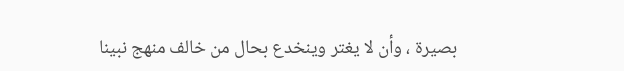بصيرة ، وأن لا يغتر وينخدع بحال من خالف منهج نبينا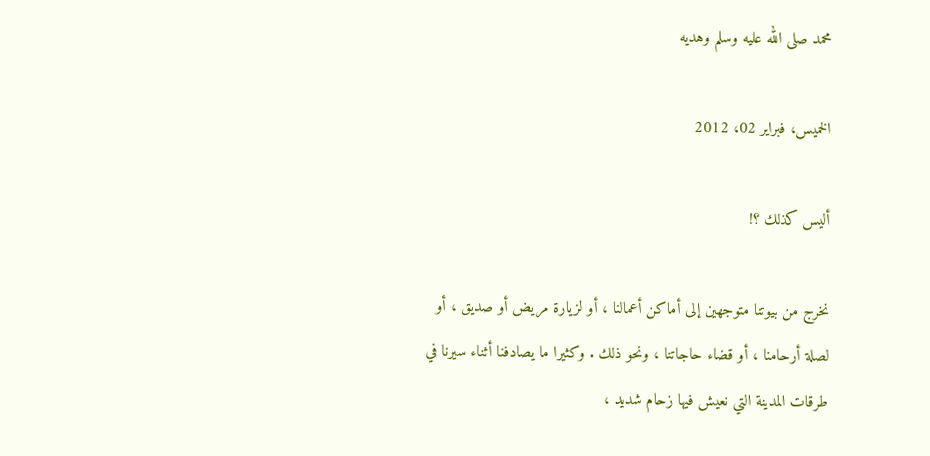محمد صلى الله عليه وسلم وهديه

الخميس، فبراير 02، 2012

أليس كذلك ؟!

نخرج من بيوتنا متوجهين إلى أماكن أعمالنا ، أو لزيارة مريض أو صديق ، أو لصلة أرحامنا ، أو قضاء حاجاتنا ، ونحو ذلك . وكثيرا ما يصادفنا أثناء سيرنا في طرقات المدينة التي نعيش فيها زحام شديد ،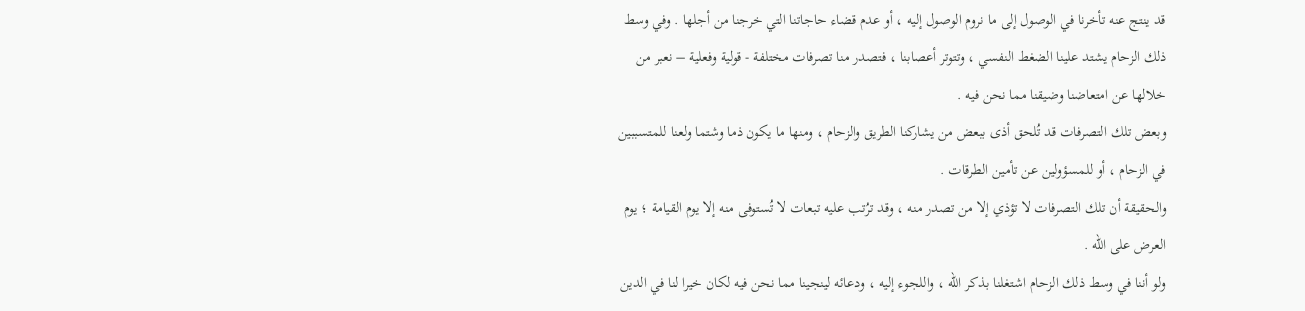قد ينتج عنه تأخرنا في الوصول إلى ما نروم الوصول إليه ، أو عدم قضاء حاجاتنا التي خرجنا من أجلها . وفي وسط ذلك الزحام يشتد علينا الضغط النفسي ، وتتوتر أعصابنا ، فتصدر منا تصرفات مختلفة - قولية وفعلية – نعبر من خلالها عن امتعاضنا وضيقنا مما نحن فيه .
وبعض تلك التصرفات قد تُلحق أذى ببعض من يشاركنا الطريق والزحام ، ومنها ما يكون ذما وشتما ولعنا للمتسببين في الزحام ، أو للمسؤولين عن تأمين الطرقات .
والحقيقة أن تلك التصرفات لا تؤذي إلا من تصدر منه ، وقد ترُتب عليه تبعات لا تُستوفى منه إلا يوم القيامة ؛ يوم العرض على الله .
ولو أننا في وسط ذلك الزحام اشتغلنا بذكر الله ، واللجوء إليه ، ودعائه لينجينا مما نحن فيه لكان خيرا لنا في الدين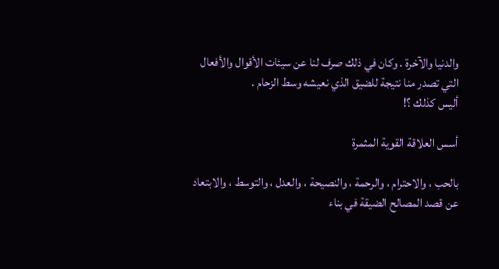والدنيا والآخرة . وكان في ذلك صرف لنا عن سيئات الأقوال والأفعال التي تصدر منا نتيجة للضيق الذي نعيشه وسط الزحام .
أليس كذلك ؟!

أسس العلاقة القوية المثمرة

بالحب ، والاحترام ، والرحمة ، والنصيحة ، والعدل ، والتوسط ، والابتعاد عن قصد المصالح الضيقة في بناء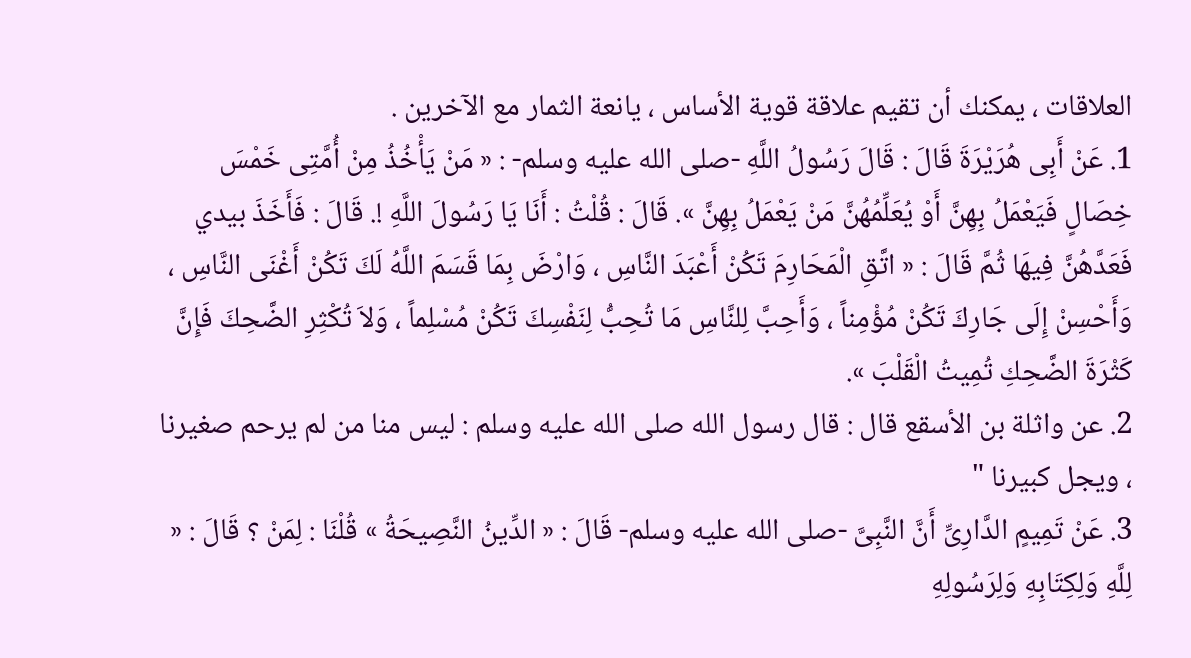العلاقات ، يمكنك أن تقيم علاقة قوية الأساس ، يانعة الثمار مع الآخرين .
1. عَنْ أَبِى هُرَيْرَةَ قَالَ : قَالَ رَسُولُ اللَّهِ -صلى الله عليه وسلم- : « مَنْ يَأْخُذُ مِنْ أُمَّتِى خَمْسَ خِصَالٍ فَيَعْمَلُ بِهِنَّ أَوْ يُعَلِّمُهُنَّ مَنْ يَعْمَلُ بِهِنَّ ». قَالَ : قُلْتُ : أَنَا يَا رَسُولَ اللَّهِ !. قَالَ : فَأَخَذَ بيدي فَعَدَّهُنَّ فِيهَا ثُمَّ قَالَ : « اتَّقِ الْمَحَارِمَ تَكُنْ أَعْبَدَ النَّاسِ ، وَارْضَ بِمَا قَسَمَ اللَّهُ لَكَ تَكُنْ أَغْنَى النَّاسِ ، وَأَحْسِنْ إِلَى جَارِكَ تَكُنْ مُؤْمِناً ، وَأَحِبَّ لِلنَّاسِ مَا تُحِبُّ لِنَفْسِكَ تَكُنْ مُسْلِماً ، وَلاَ تُكْثِرِ الضَّحِكَ فَإِنَّ كَثْرَةَ الضَّحِكِ تُمِيتُ الْقَلْبَ ».
2. عن واثلة بن الأسقع قال : قال رسول الله صلى الله عليه وسلم : ليس منا من لم يرحم صغيرنا ، ويجل كبيرنا "
3. عَنْ تَمِيمٍ الدَّارِىِّ أَنَّ النَّبِىَّ -صلى الله عليه وسلم- قَالَ : « الدِّينُ النَّصِيحَةُ » قُلْنَا : لِمَنْ ؟ قَالَ : « لِلَّهِ وَلِكِتَابِهِ وَلِرَسُولِهِ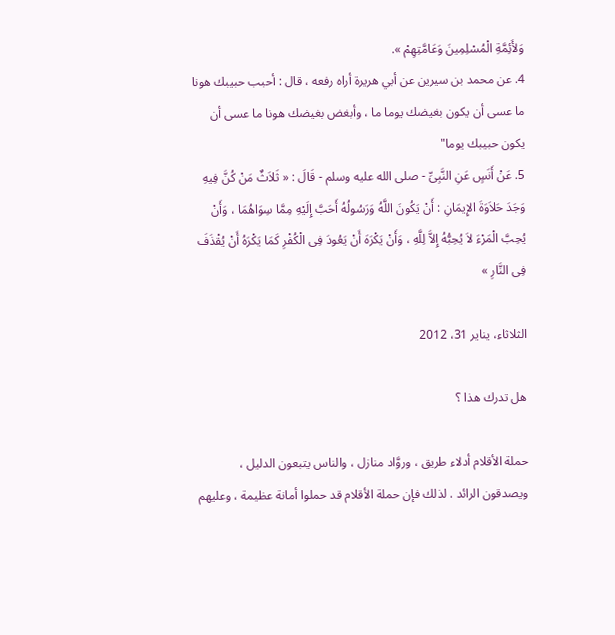وَلأَئِمَّةِ الْمُسْلِمِينَ وَعَامَّتِهِمْ ».
4. عن محمد بن سيرين عن أبي هريرة أراه رفعه ، قال : أحبب حبيبك هونا ما عسى أن يكون بغيضك يوما ما ، وأبغض بغيضك هونا ما عسى أن يكون حبيبك يوما"
5. عَنْ أَنَسٍ عَنِ النَّبِىِّ - صلى الله عليه وسلم - قَالَ : « ثَلاَثٌ مَنْ كُنَّ فِيهِ وَجَدَ حَلاَوَةَ الإِيمَانِ : أَنْ يَكُونَ اللَّهُ وَرَسُولُهُ أَحَبَّ إِلَيْهِ مِمَّا سِوَاهُمَا ، وَأَنْ يُحِبَّ الْمَرْءَ لاَ يُحِبُّهُ إِلاَّ لِلَّهِ ، وَأَنْ يَكْرَهَ أَنْ يَعُودَ فِى الْكُفْرِ كَمَا يَكْرَهُ أَنْ يُقْذَفَ فِى النَّارِ »

الثلاثاء، يناير 31، 2012

هل تدرك هذا ؟

حملة الأقلام أدلاء طريق ، وروَّاد منازل ، والناس يتبعون الدليل ، ويصدقون الرائد . لذلك فإن حملة الأقلام قد حملوا أمانة عظيمة ، وعليهم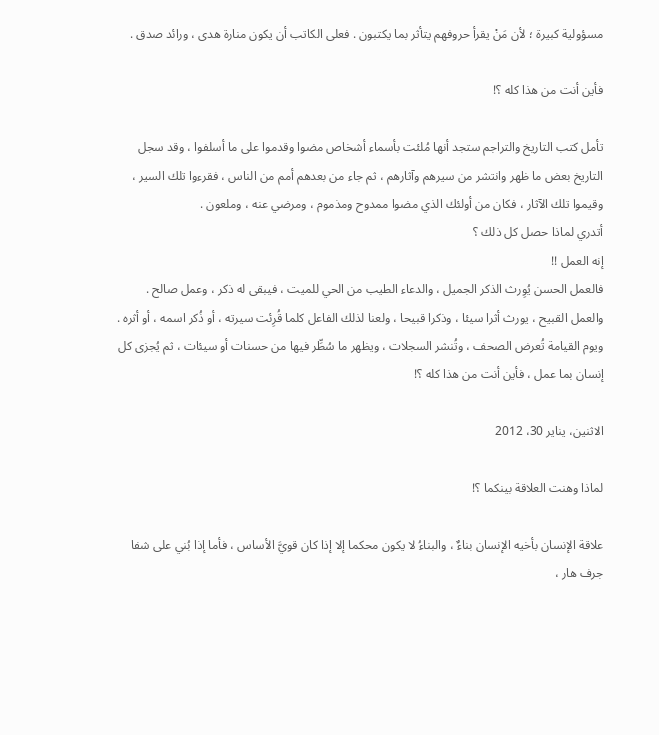مسؤولية كبيرة ؛ لأن مَنْ يقرأ حروفهم يتأثر بما يكتبون . فعلى الكاتب أن يكون منارة هدى ، ورائد صدق .

فأين أنت من هذا كله ؟!

تأمل كتب التاريخ والتراجم ستجد أنها مُلئت بأسماء أشخاص مضوا وقدموا على ما أسلفوا ، وقد سجل التاريخ بعض ما ظهر وانتشر من سيرهم وآثارهم ، ثم جاء من بعدهم أمم من الناس ، فقرءوا تلك السير ، وقيموا تلك الآثار ، فكان من أولئك الذي مضوا ممدوح ومذموم ، ومرضي عنه ، وملعون .
أتدري لماذا حصل كل ذلك ؟
إنه العمل !!
فالعمل الحسن يُوِرث الذكر الجميل ، والدعاء الطيب من الحي للميت ، فيبقى له ذكر ، وعمل صالح .
والعمل القبيح ، يورث أثرا سيئا ، وذكرا قبيحا ، ولعنا لذلك الفاعل كلما قُرِئت سيرته ، أو ذُكر اسمه ، أو أثره .
ويوم القيامة تُعرض الصحف ، وتُنشر السجلات ، ويظهر ما سُطِّر فيها من حسنات أو سيئات ، ثم يُجزى كل إنسان بما عمل ، فأين أنت من هذا كله ؟!

الاثنين، يناير 30، 2012

لماذا وهنت العلاقة بينكما ؟!

علاقة الإنسان بأخيه الإنسان بناءٌ ، والبناءُ لا يكون محكما إلا إذا كان قويَّ الأساس ، فأما إذا بُني على شفا جرف هار ،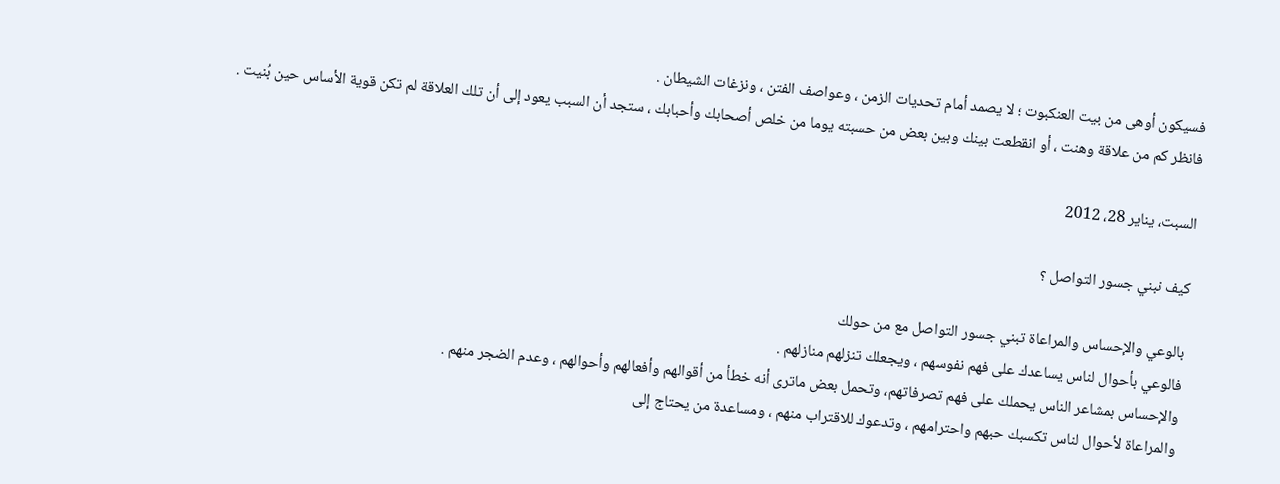فسيكون أوهى من بيت العنكبوت ؛ لا يصمد أمام تحديات الزمن ، وعواصف الفتن ، ونزغات الشيطان .
فانظر كم من علاقة وهنت ، أو انقطعت بينك وبين بعض من حسبته يوما من خلص أصحابك وأحبابك ، ستجد أن السبب يعود إلى أن تلك العلاقة لم تكن قوية الأساس حين بُنيت .

السبت، يناير 28، 2012

كيف نبني جسور التواصل ؟

بالوعي والإحساس والمراعاة تبني جسور التواصل مع من حولك
فالوعي بأحوال لناس يساعدك على فهم نفوسهم ، ويجعلك تنزلهم منازلهم .
والإحساس بمشاعر الناس يحملك على فهم تصرفاتهم، وتحمل بعض ماترى أنه خطأ من أقوالهم وأفعالهم وأحوالهم ، وعدم الضجر منهم .
والمراعاة لأحوال لناس تكسبك حبهم واحترامهم ، وتدعوك للاقتراب منهم ، ومساعدة من يحتاج إلى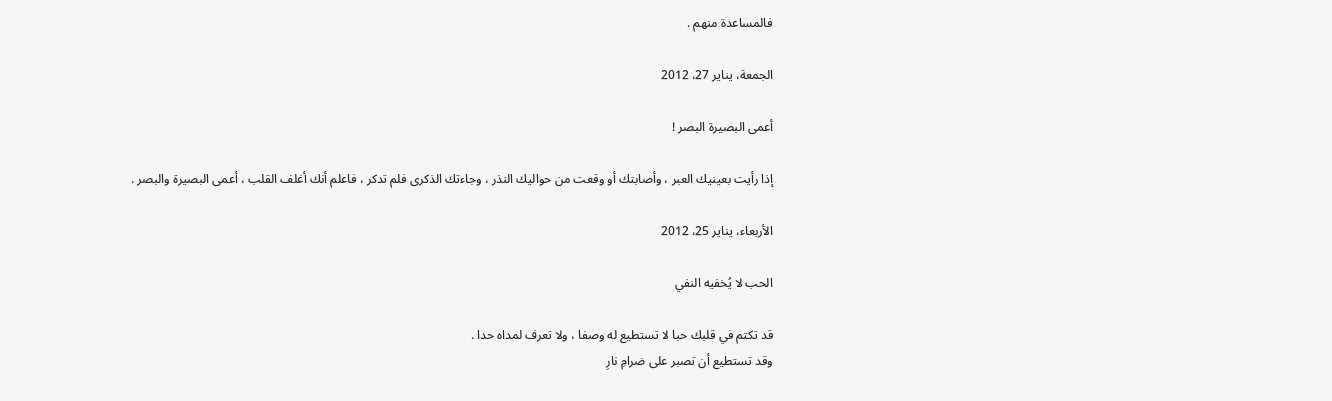فالمساعدة منهم .

الجمعة، يناير 27، 2012

أعمى البصيرة البصر !

إذا رأيت بعينيك العبر ، وأصابتك أو وقعت من حواليك النذر ، وجاءتك الذكرى فلم تدكر ، فاعلم أنك أغلف القلب ، أعمى البصيرة والبصر .

الأربعاء، يناير 25، 2012

الحب لا يُخفيه النفي

قد تكتم في قلبك حبا لا تستطيع له وصفا ، ولا تعرف لمداه حدا .
وقد تستطيع أن تصبر على ضرامِ نارِ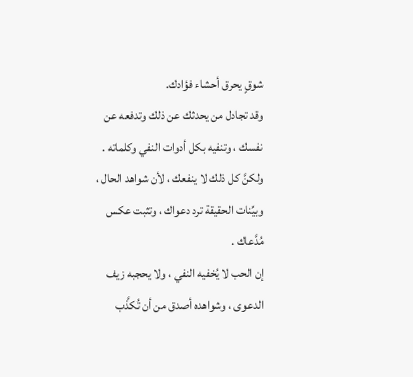شوقٍ يحرق أحشاء فؤادك.
وقد تجادل من يحدثك عن ذلك وتدفعه عن نفسك ، وتنفيه بكل أدوات النفي وكلماته .
ولكنَّ كل ذلك لا ينفعك ، لأن شواهد الحال ، وبيِّنات الحقيقة ترد دعواك ، وتثبت عكس مُدَّعاك .
إن الحب لا يُخفيه النفي ، ولا يحجبه زيف الدعوى ، وشواهده أصدق من أن تُكذَّب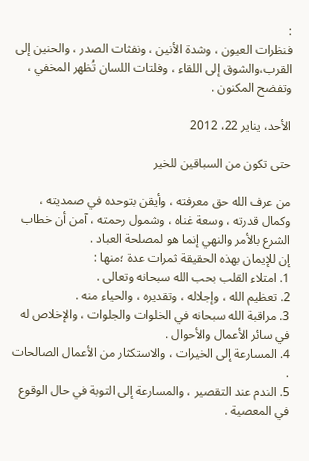:
فنظرات العيون ، وشدة الأنين ، ونفثات الصدر ، والحنين إلى القرب،والشوق إلى اللقاء ، وفلتات اللسان تُظهر المخفي ، وتفضح المكنون .

الأحد، يناير 22، 2012

حتى تكون من السباقين للخير

من عرف الله حق معرفته ، وأيقن بتوحده في صمديته ، وكمال قدرته ، وسعة غناه ، وشمول رحمته ، آمن أن خطاب الشرع بالأمر والنهي إنما هو لمصلحة العباد .
إن للإيمان بهذه الحقيقة ثمرات عدة ؛منها :
1. امتلاء القلب بحب الله سبحانه وتعالى .
2. تعظيم الله ، وإجلاله ، وتقديره ، والحياء منه .
3. مراقبة الله سبحانه في الخلوات والجلوات ، والإخلاص له في سائر الأعمال والأحوال .
4. المسارعة إلى الخيرات ، والاستكثار من الأعمال الصالحات .
5. الندم عند التقصير ، والمسارعة إلى التوبة في حال الوقوع في المعصية .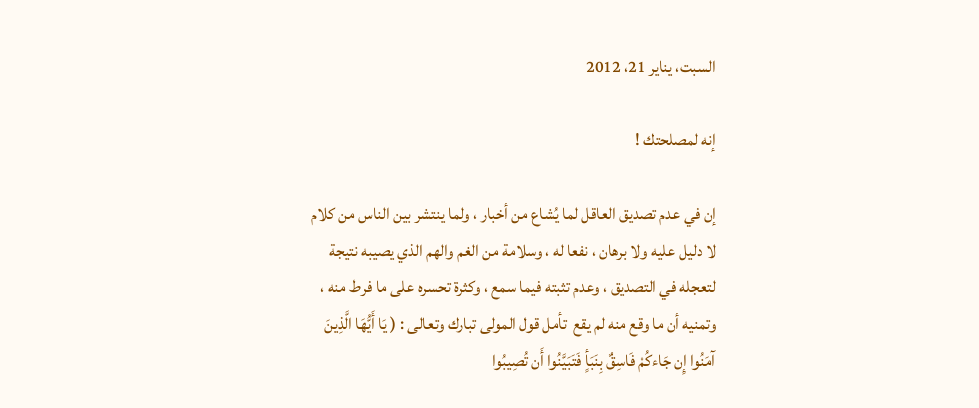السبت، يناير 21، 2012

إنه لمصلحتك !

إن في عدم تصديق العاقل لما يُشاع من أخبار ، ولما ينتشر بين الناس من كلام لا دليل عليه ولا برهان ، نفعا له ، وسلامة من الغم والهم الذي يصيبه نتيجة لتعجله في التصديق ، وعدم تثبته فيما سمع ، وكثرة تحسره على ما فرط منه ، وتمنيه أن ما وقع منه لم يقع  تأمل قول المولى تبارك وتعالى : ( يَا أَيُّهَا الَّذِينَ آمَنُوا إِن جَاءكُمْ فَاسِقٌ بِنَبَأٍ فَتَبَيَّنُوا أَن تُصِيبُوا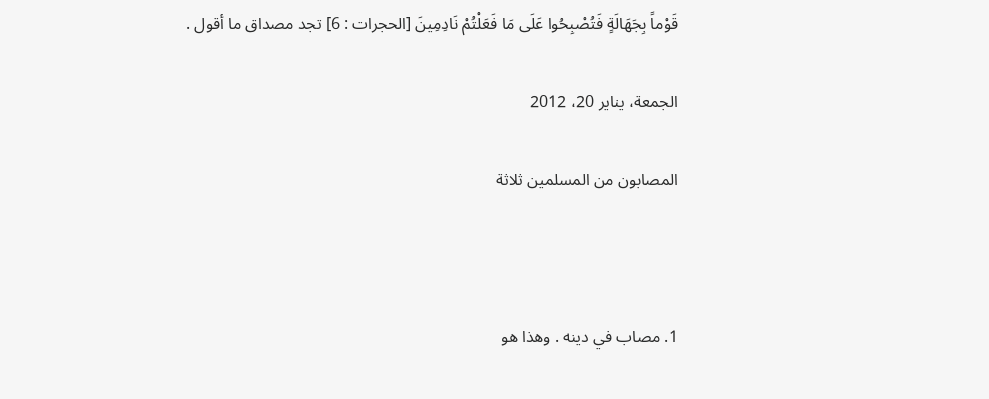قَوْماً بِجَهَالَةٍ فَتُصْبِحُوا عَلَى مَا فَعَلْتُمْ نَادِمِينَ [الحجرات : 6] تجد مصداق ما أقول .

الجمعة، يناير 20، 2012

المصابون من المسلمين ثلاثة



1. مصاب في دينه . وهذا هو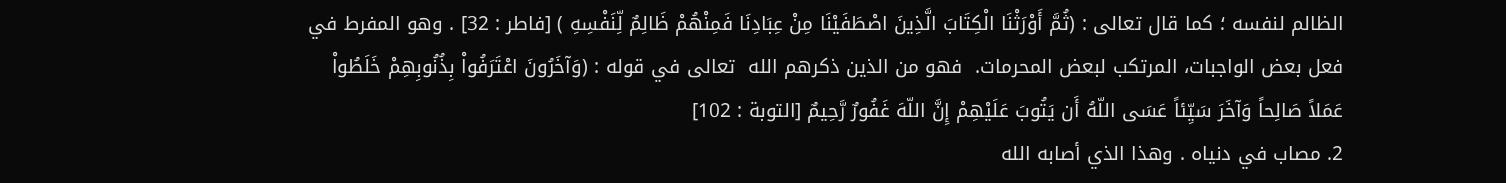الظالم لنفسه ؛ كما قال تعالى : (ثُمَّ أَوْرَثْنَا الْكِتَابَ الَّذِينَ اصْطَفَيْنَا مِنْ عِبَادِنَا فَمِنْهُمْ ظَالِمٌ لِّنَفْسِهِ ) [فاطر : 32] . وهو المفرط في فعل بعض الواجبات، المرتكب لبعض المحرمات.  فهو من الذين ذكرهم الله  تعالى في قوله : (وَآخَرُونَ اعْتَرَفُواْ بِذُنُوبِهِمْ خَلَطُواْ عَمَلاً صَالِحاً وَآخَرَ سَيِّئاً عَسَى اللّهُ أَن يَتُوبَ عَلَيْهِمْ إِنَّ اللّهَ غَفُورٌ رَّحِيمٌ [التوبة : 102]
2. مصاب في دنياه . وهذا الذي أصابه الله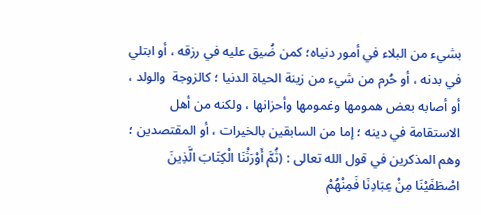بشيء من البلاء في أمور دنياه؛ كمن ضُيق عليه في رزقه ، أو ابتلي في بدنه ، أو حُرم من شيء من زينة الحياة الدنيا ؛ كالزوجة  والولد ، أو أصابه بعض همومها وغمومها وأحزانها ، ولكنه من أهل الاستقامة في دينه ؛ إما من السابقين بالخيرات ، أو المقتصدين ؛ وهم المذكرين في قول الله تعالى : (ثُمَّ أَوْرَثْنَا الْكِتَابَ الَّذِينَ اصْطَفَيْنَا مِنْ عِبَادِنَا فَمِنْهُمْ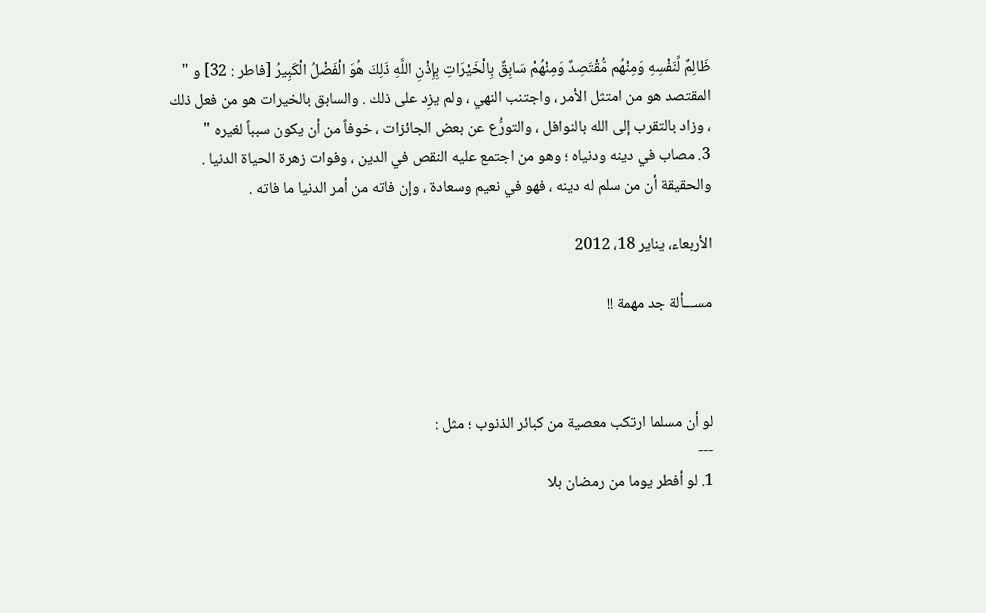ظَالِمٌ لِّنَفْسِهِ وَمِنْهُم مُّقْتَصِدٌ وَمِنْهُمْ سَابِقٌ بِالْخَيْرَاتِ بِإِذْنِ اللَّهِ ذَلِكَ هُوَ الْفَضْلُ الْكَبِيرُ [فاطر : 32] و " المقتصد هو من امتثل الأمر ، واجتنب النهي ، ولم يزِد على ذلك . والسابق بالخيرات هو من فعل ذلك ، وزاد بالتقرب إلى الله بالنوافل ، والتورُّع عن بعض الجائزات ، خوفاً من أن يكون سبباً لغيره "
3. مصاب في دينه ودنياه ؛ وهو من اجتمع عليه النقص في الدين ، وفوات زهرة الحياة الدنيا .
والحقيقة أن من سلم له دينه ، فهو في نعيم وسعادة ، وإن فاته من أمر الدنيا ما فاته .

الأربعاء، يناير 18، 2012

مســـألة جد مهمة !!



لو أن مسلما ارتكب معصية من كبائر الذنوب ؛ مثل :
---
1. لو أفطر يوما من رمضان بلا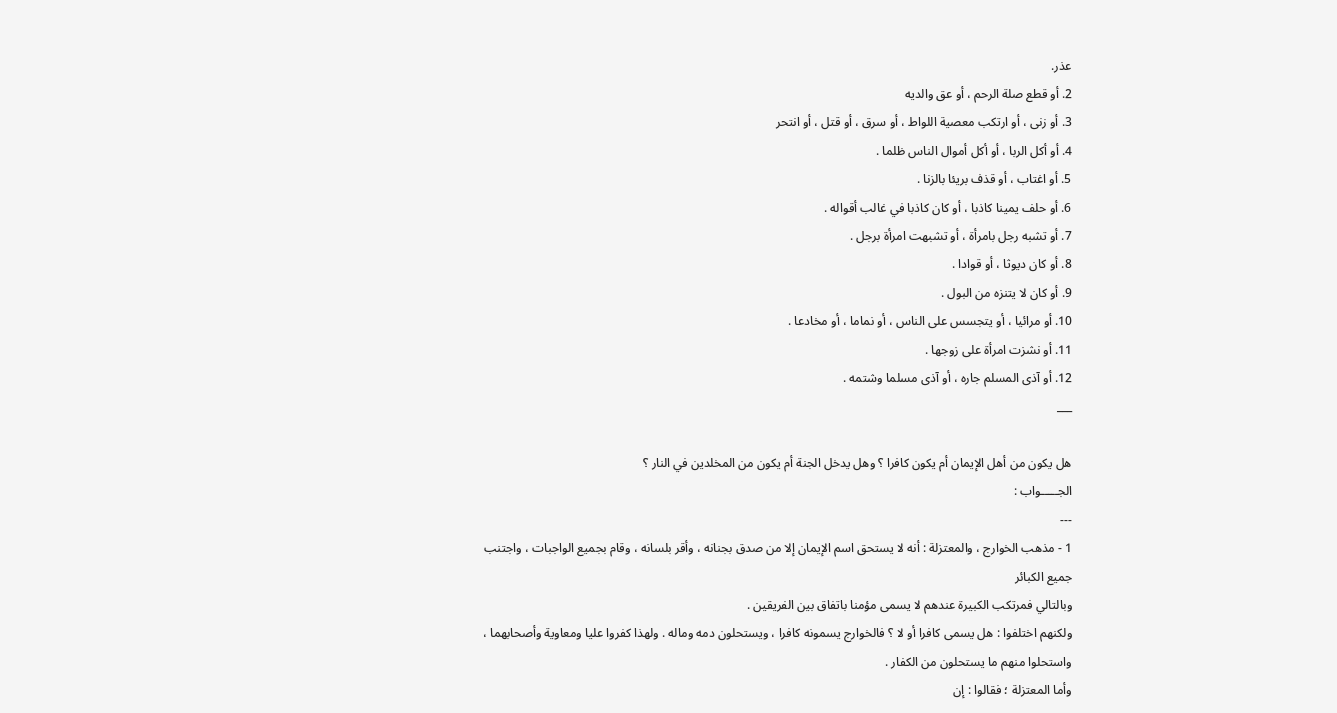عذر.
2. أو قطع صلة الرحم ، أو عق والديه
3. أو زنى ، أو ارتكب معصية اللواط ، أو سرق ، أو قتل ، أو انتحر
4. أو أكل الربا ، أو أكل أموال الناس ظلما .
5. أو اغتاب ، أو قذف بريئا بالزنا .
6. أو حلف يمينا كاذبا ، أو كان كاذبا في غالب أقواله .
7. أو تشبه رجل بامرأة ، أو تشبهت امرأة برجل .
8. أو كان ديوثا ، أو قوادا .
9. أو كان لا يتنزه من البول .
10. أو مرائيا ، أو يتجسس على الناس ، أو نماما ، أو مخادعا .
11. أو نشزت امرأة على زوجها .
12. أو آذى المسلم جاره ، أو آذى مسلما وشتمه .
___

هل يكون من أهل الإيمان أم يكون كافرا ؟ وهل يدخل الجنة أم يكون من المخلدين في النار ؟
الجـــــواب :
---
1 - مذهب الخوارج ، والمعتزلة : أنه لا يستحق اسم الإيمان إلا من صدق بجنانه ، وأقر بلسانه ، وقام بجميع الواجبات ، واجتنب جميع الكبائر
وبالتالي فمرتكب الكبيرة عندهم لا يسمى مؤمنا باتفاق بين الفريقين .
ولكنهم اختلفوا : هل يسمى كافرا أو لا ؟ فالخوارج يسمونه كافرا ، ويستحلون دمه وماله . ولهذا كفروا عليا ومعاوية وأصحابهما ، واستحلوا منهم ما يستحلون من الكفار .
وأما المعتزلة ؛ فقالوا : إن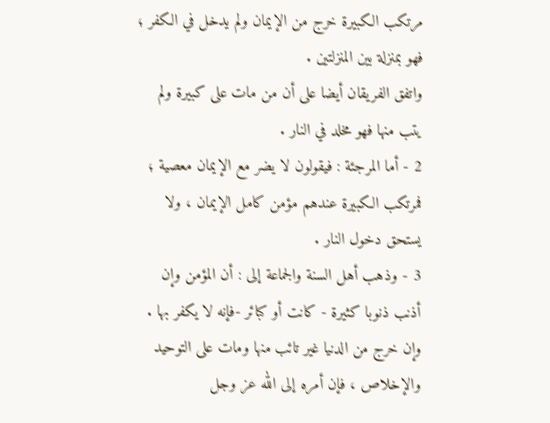مرتكب الكبيرة خرج من الإيمان ولم يدخل في الكفر ؛ فهو بمنزلة بين المنزلتين .
واتفق الفريقان أيضا على أن من مات على كبيرة ولم يتب منها فهو مخلد في النار .
2 - أما المرجئة : فيقولون لا يضر مع الإيمان معصية ؛ فمرتكب الكبيرة عندهم مؤمن كامل الإيمان ، ولا يستحق دخول النار .
3 - وذهب أهل السنة والجماعة إلى : أن المؤمن وإن أذنب ذنوبا كثيرة - كانت أو كبائر -فإنه لا يكفر بها .
وإن خرج من الدنيا غير تائب منها ومات على التوحيد والإخلاص ، فإن أمره إلى الله عز وجل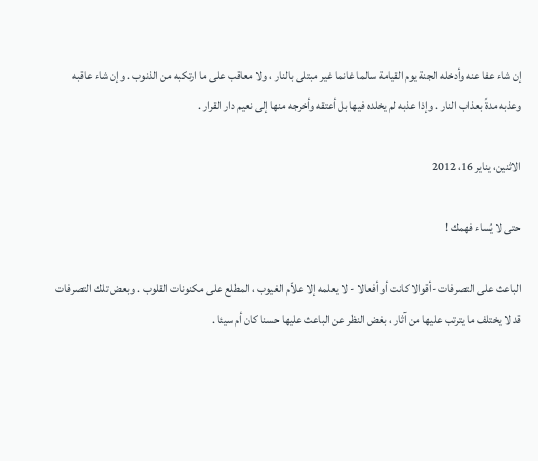إن شاء عفا عنه وأدخله الجنة يوم القيامة سالما غانما غير مبتلى بالنار ، ولا معاقب على ما ارتكبه من الذنوب . وإن شاء عاقبه وعذبه مدةً بعذاب النار . وإذا عذبه لم يخلده فيها بل أعتقه وأخرجه منها إلى نعيم دار القرار .

الاثنين، يناير 16، 2012

حتى لا يُساء فهمك !

الباعث على التصرفات -أقوالا كانت أو أفعالا - لا يعلمه إلا علاّم الغيوب ، المطلع على مكنونات القلوب . وبعض تلك التصرفات قد لا يختلف ما يترتب عليها من آثار ، بغض النظر عن الباعث عليها حسنا كان أم سيئا .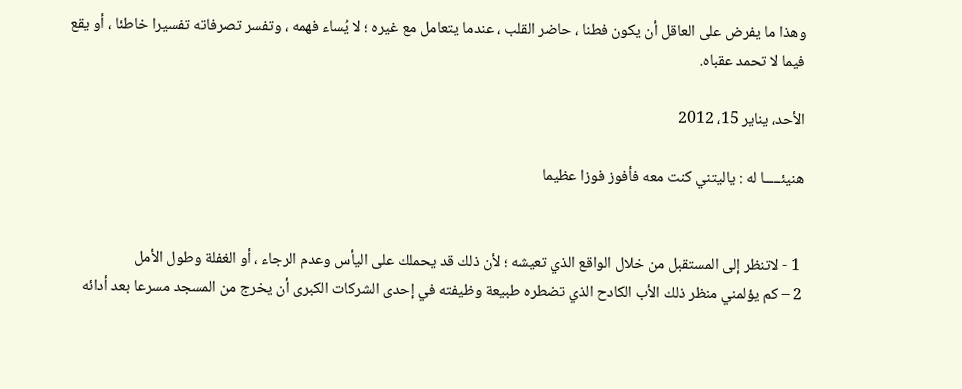وهذا ما يفرض على العاقل أن يكون فطنا ، حاضر القلب ، عندما يتعامل مع غيره ؛ لا يُساء فهمه ، وتفسر تصرفاته تفسيرا خاطئا ، أو يقع فيما لا تحمد عقباه.

الأحد، يناير 15، 2012

هنيئـــــا له : ياليتني كنت معه فأفوز فوزا عظيما


 1 - لاتنظر إلى المستقبل من خلال الواقع الذي تعيشه ؛ لأن ذلك قد يحملك على اليأس وعدم الرجاء ، أو الغفلة وطول الأمل
2 – كم يؤلمني منظر ذلك الأب الكادح الذي تضطره طبيعة وظيفته في إحدى الشركات الكبرى أن يخرج من المسجد مسرعا بعد أدائه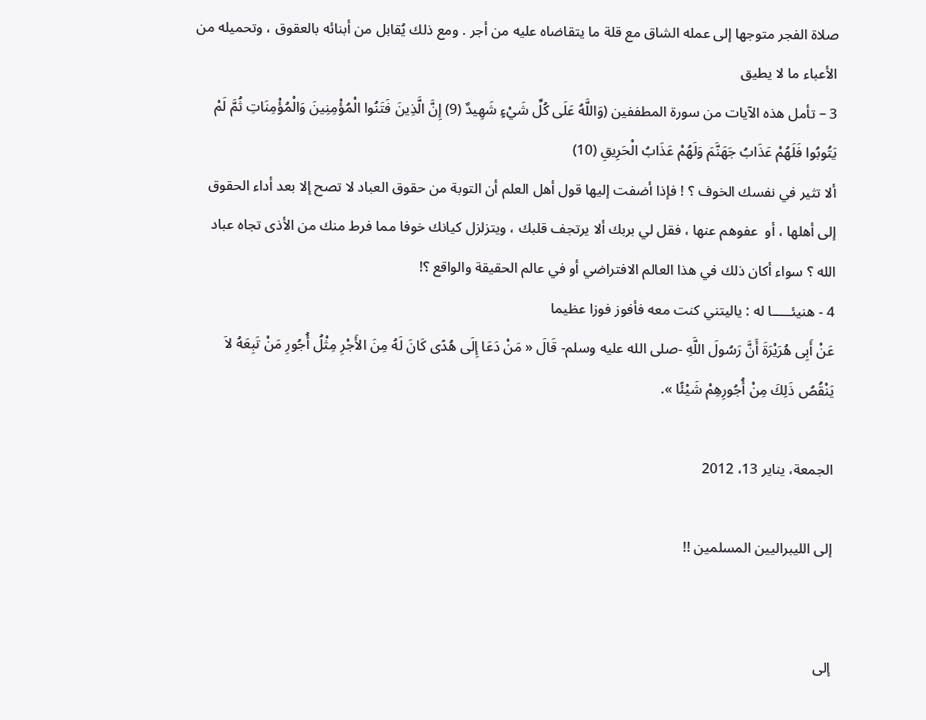صلاة الفجر متوجها إلى عمله الشاق مع قلة ما يتقاضاه عليه من أجر . ومع ذلك يُقابل من أبنائه بالعقوق ، وتحميله من الأعباء ما لا يطيق
3 – تأمل هذه الآيات من سورة المطففين (وَاللَّهُ عَلَى كُلِّ شَيْءٍ شَهِيدٌ (9) إِنَّ الَّذِينَ فَتَنُوا الْمُؤْمِنِينَ وَالْمُؤْمِنَاتِ ثُمَّ لَمْ يَتُوبُوا فَلَهُمْ عَذَابُ جَهَنَّمَ وَلَهُمْ عَذَابُ الْحَرِيقِ (10)
ألا تثير في نفسك الخوف ؟ ! فإذا أضفت إليها قول أهل العلم أن التوبة من حقوق العباد لا تصح إلا بعد أداء الحقوق إلى أهلها ، أو  عفوهم عنها ، فقل لي بربك ألا يرتجف قلبك ، ويتزلزل كيانك خوفا مما فرط منك من الأذى تجاه عباد الله ؟ سواء أكان ذلك في هذا العالم الافتراضي أو في عالم الحقيقة والواقع ؟!
4 - هنيئـــــا له : ياليتني كنت معه فأفوز فوزا عظيما
عَنْ أَبِى هُرَيْرَةَ أَنَّ رَسُولَ اللَّهِ -صلى الله عليه وسلم- قَالَ « مَنْ دَعَا إِلَى هُدًى كَانَ لَهُ مِنَ الأَجْرِ مِثْلُ أُجُورِ مَنْ تَبِعَهُ لاَ يَنْقُصُ ذَلِكَ مِنْ أُجُورِهِمْ شَيْئًا ».

الجمعة، يناير 13، 2012

إلى الليبراليين المسلمين !!


إلى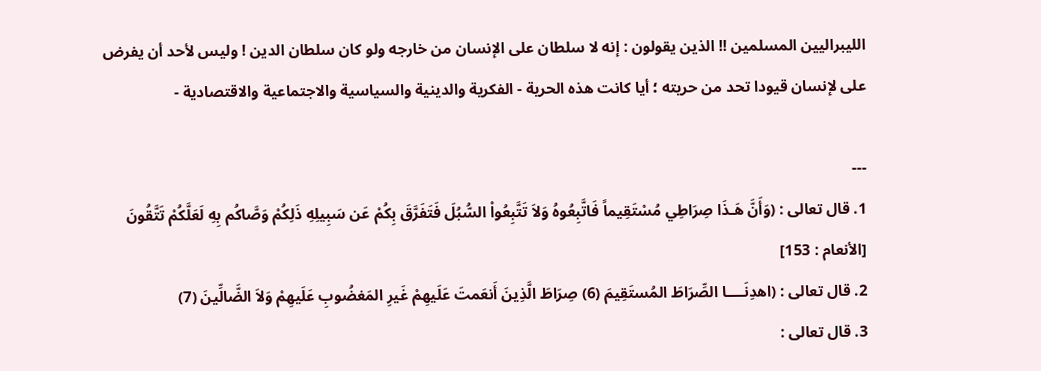الليبراليين المسلمين !! الذين يقولون : إنه لا سلطان على الإنسان من خارجه ولو كان سلطان الدين ! وليس لأحد أن يفرض على لإنسان قيودا تحد من حريته ؛ أيا كانت هذه الحرية - الفكرية والدينية والسياسية والاجتماعية والاقتصادية -

---
1. قال تعالى : (وَأَنَّ هَـذَا صِرَاطِي مُسْتَقِيماً فَاتَّبِعُوهُ وَلاَ تَتَّبِعُواْ السُّبُلَ فَتَفَرَّقَ بِكُمْ عَن سَبِيلِهِ ذَلِكُمْ وَصَّاكُم بِهِ لَعَلَّكُمْ تَتَّقُونَ [الأنعام : 153]
2. قال تعالى : (اهدِنَــــا الصِّرَاطَ المُستَقِيمَ (6) صِرَاطَ الَّذِينَ أَنعَمتَ عَلَيهِمْ غَيرِ المَغضُوبِ عَلَيهِمْ وَلاَ الضَّالِّينَ (7)
3. قال تعالى :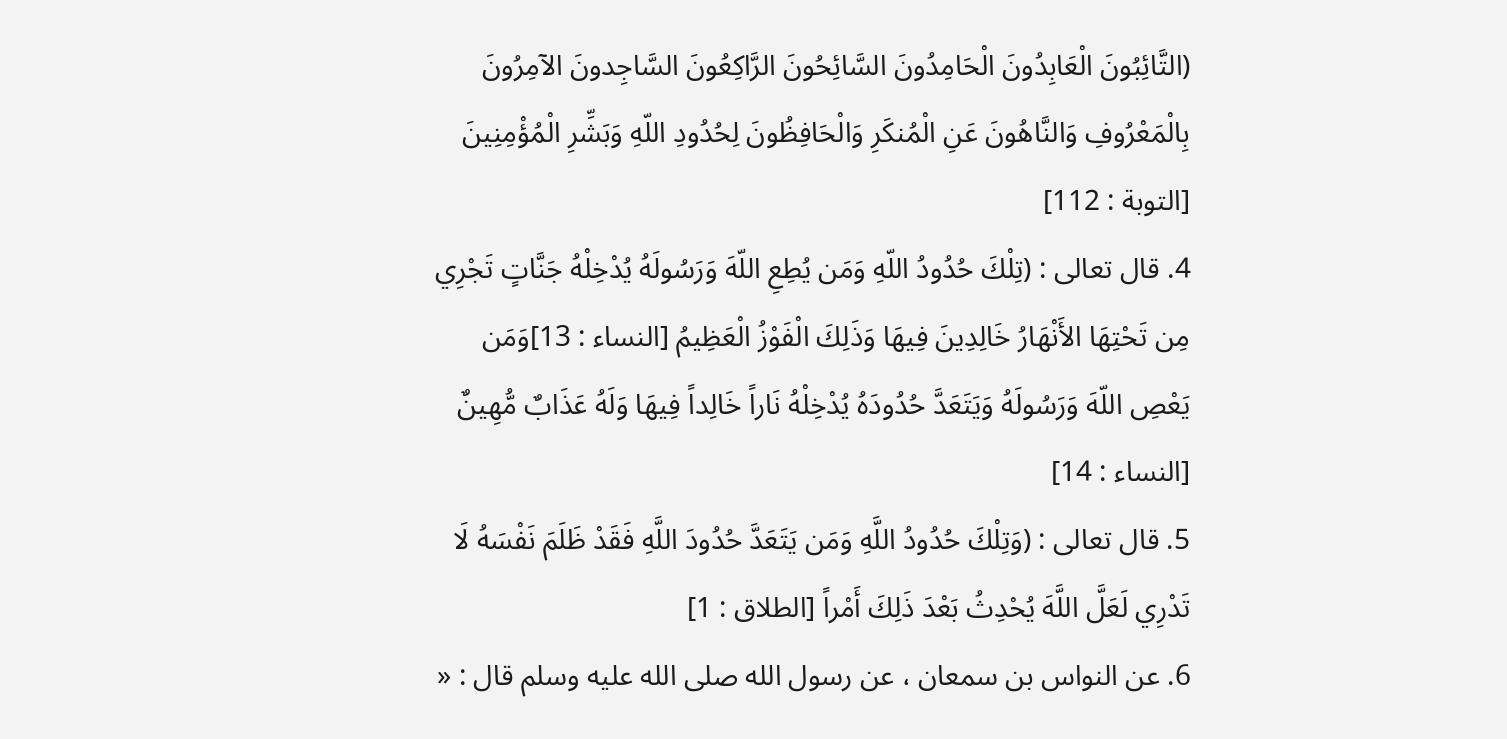(التَّائِبُونَ الْعَابِدُونَ الْحَامِدُونَ السَّائِحُونَ الرَّاكِعُونَ السَّاجِدونَ الآمِرُونَ بِالْمَعْرُوفِ وَالنَّاهُونَ عَنِ الْمُنكَرِ وَالْحَافِظُونَ لِحُدُودِ اللّهِ وَبَشِّرِ الْمُؤْمِنِينَ [التوبة : 112]
4. قال تعالى : (تِلْكَ حُدُودُ اللّهِ وَمَن يُطِعِ اللّهَ وَرَسُولَهُ يُدْخِلْهُ جَنَّاتٍ تَجْرِي مِن تَحْتِهَا الأَنْهَارُ خَالِدِينَ فِيهَا وَذَلِكَ الْفَوْزُ الْعَظِيمُ [النساء : 13]وَمَن يَعْصِ اللّهَ وَرَسُولَهُ وَيَتَعَدَّ حُدُودَهُ يُدْخِلْهُ نَاراً خَالِداً فِيهَا وَلَهُ عَذَابٌ مُّهِينٌ [النساء : 14]
5. قال تعالى : (وَتِلْكَ حُدُودُ اللَّهِ وَمَن يَتَعَدَّ حُدُودَ اللَّهِ فَقَدْ ظَلَمَ نَفْسَهُ لَا تَدْرِي لَعَلَّ اللَّهَ يُحْدِثُ بَعْدَ ذَلِكَ أَمْراً [الطلاق : 1]
6. عن النواس بن سمعان ، عن رسول الله صلى الله عليه وسلم قال : «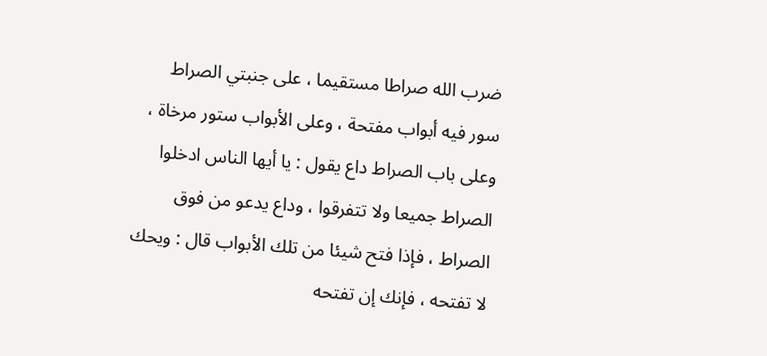ضرب الله صراطا مستقيما ، على جنبتي الصراط سور فيه أبواب مفتحة ، وعلى الأبواب ستور مرخاة ، وعلى باب الصراط داع يقول : يا أيها الناس ادخلوا الصراط جميعا ولا تتفرقوا ، وداع يدعو من فوق الصراط ، فإذا فتح شيئا من تلك الأبواب قال : ويحك لا تفتحه ، فإنك إن تفتحه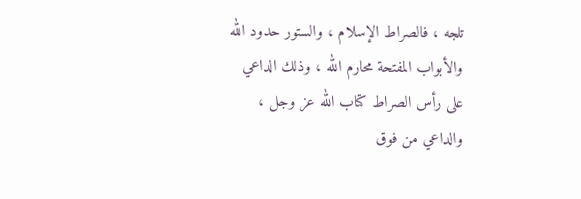تلجه ، فالصراط الإسلام ، والستور حدود الله والأبواب المفتحة محارم الله ، وذلك الداعي على رأس الصراط كتاب الله عز وجل ، والداعي من فوق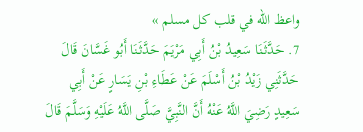واعظ الله في قلب كل مسلم »
7. حَدَّثَنَا سَعِيدُ بْنُ أَبِي مَرْيَمَ حَدَّثَنَا أَبُو غَسَّانَ قَالَ حَدَّثَنِي زَيْدُ بْنُ أَسْلَمَ عَنْ عَطَاءِ بْنِ يَسَارٍ عَنْ أَبِي سَعِيدٍ رَضِيَ اللَّهُ عَنْهُ أَنَّ النَّبِيَّ صَلَّى اللَّهُ عَلَيْهِ وَسَلَّمَ قَالَ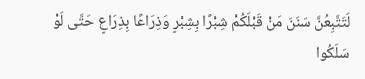لَتَتَّبِعُنَّ سَنَنَ مَنْ قَبْلَكُمْ شِبْرًا بِشِبْرٍ وَذِرَاعًا بِذِرَاعٍ حَتَّى لَوْ سَلَكُوا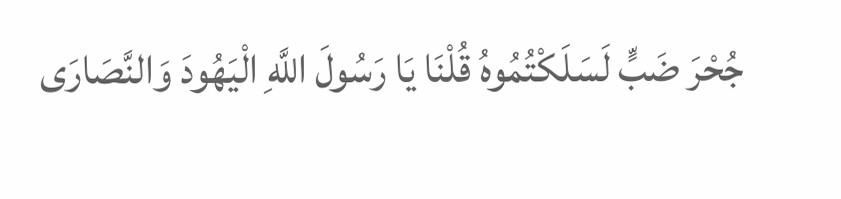جُحْرَ ضَبٍّ لَسَلَكْتُمُوهُ قُلْنَا يَا رَسُولَ اللَّهِ الْيَهُودَ وَالنَّصَارَى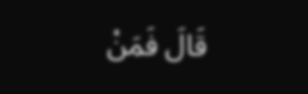قَالَ فَمَنْ